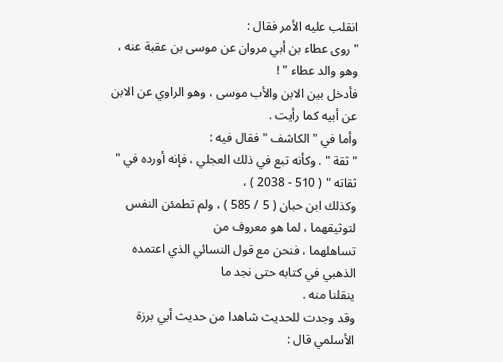انقلب عليه الأمر فقال :
" روى عطاء بن أبي مروان عن موسى بن عقبة عنه ، وهو والد عطاء " !
فأدخل بين الابن والأب موسى ، وهو الراوي عن الابن عن أبيه كما رأيت .
وأما في " الكاشف " فقال فيه :
" ثقة " . وكأنه تبع في ذلك العجلي ، فإنه أورده في " ثقاته " ( 510 - 2038 ) ،
وكذلك ابن حبان ( 5 / 585 ) ، ولم تطمئن النفس لتوثيقهما ، لما هو معروف من
تساهلهما ، فنحن مع قول النسائي الذي اعتمده الذهبي في كتابه حتى نجد ما
ينقلنا منه .
وقد وجدت للحديث شاهدا من حديث أبي برزة الأسلمي قال :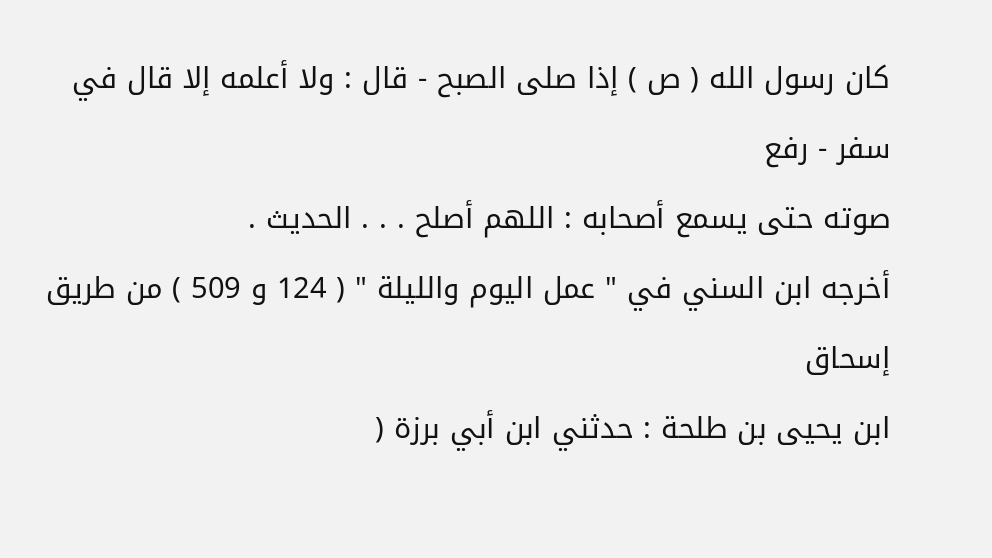كان رسول الله ( ص ) إذا صلى الصبح - قال : ولا أعلمه إلا قال في سفر - رفع
صوته حتى يسمع أصحابه : اللهم أصلح . . . الحديث .
أخرجه ابن السني في " عمل اليوم والليلة " ( 124 و 509 ) من طريق إسحاق
ابن يحيى بن طلحة : حدثني ابن أبي برزة (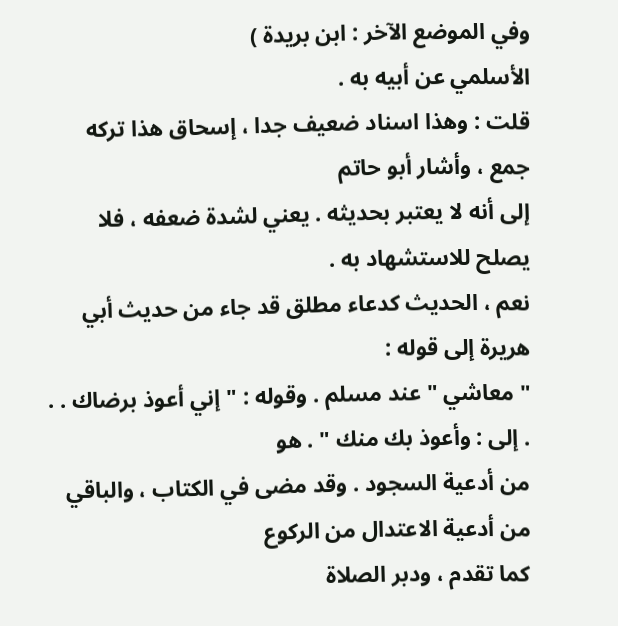وفي الموضع الآخر : ابن بريدة )
الأسلمي عن أبيه به .
قلت : وهذا اسناد ضعيف جدا ، إسحاق هذا تركه جمع ، وأشار أبو حاتم
إلى أنه لا يعتبر بحديثه . يعني لشدة ضعفه ، فلا يصلح للاستشهاد به .
نعم ، الحديث كدعاء مطلق قد جاء من حديث أبي هريرة إلى قوله :
" معاشي " عند مسلم . وقوله : " إني أعوذ برضاك . . . إلى : وأعوذ بك منك " . هو
من أدعية السجود . وقد مضى في الكتاب ، والباقي من أدعية الاعتدال من الركوع
كما تقدم ، ودبر الصلاة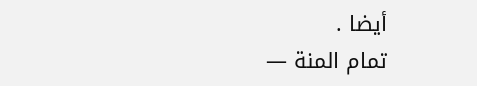أيضا .
تمام المنة —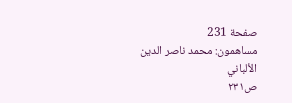صفحة 231
مساهمون: محمد ناصر الدين الألباني
ص٢٣١